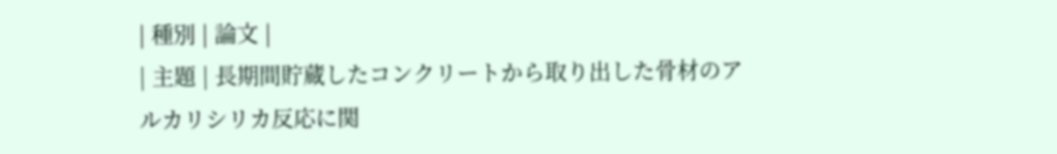| 種別 | 論文 |
| 主題 | 長期間貯蔵したコンクリートから取り出した骨材のアルカリシリカ反応に関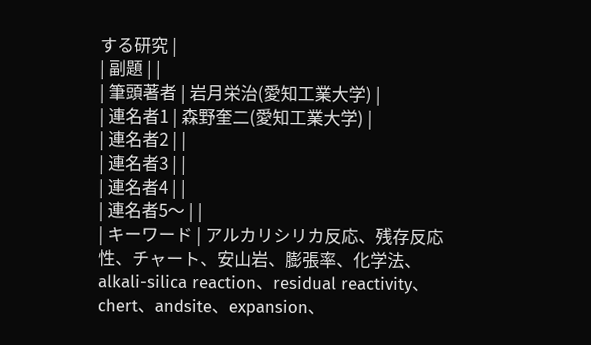する研究 |
| 副題 | |
| 筆頭著者 | 岩月栄治(愛知工業大学) |
| 連名者1 | 森野奎二(愛知工業大学) |
| 連名者2 | |
| 連名者3 | |
| 連名者4 | |
| 連名者5〜 | |
| キーワード | アルカリシリカ反応、残存反応性、チャート、安山岩、膨張率、化学法、alkali-silica reaction、residual reactivity、chert、andsite、expansion、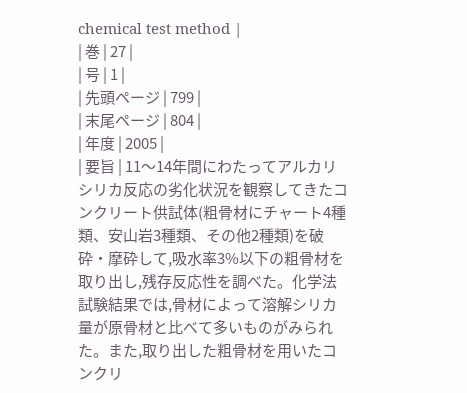chemical test method |
| 巻 | 27 |
| 号 | 1 |
| 先頭ページ | 799 |
| 末尾ページ | 804 |
| 年度 | 2005 |
| 要旨 | 11〜14年間にわたってアルカリシリカ反応の劣化状況を観察してきたコンクリート供試体(粗骨材にチャート4種類、安山岩3種類、その他2種類)を破砕・摩砕して,吸水率3%以下の粗骨材を取り出し,残存反応性を調べた。化学法試験結果では,骨材によって溶解シリカ量が原骨材と比べて多いものがみられた。また,取り出した粗骨材を用いたコンクリ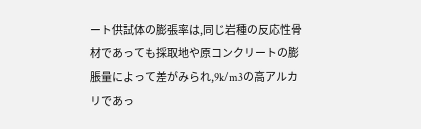ート供試体の膨張率は,同じ岩種の反応性骨材であっても採取地や原コンクリートの膨脹量によって差がみられ,9k/m3の高アルカリであっ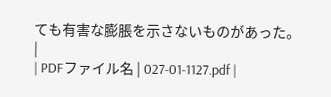ても有害な膨脹を示さないものがあった。 |
| PDFファイル名 | 027-01-1127.pdf |